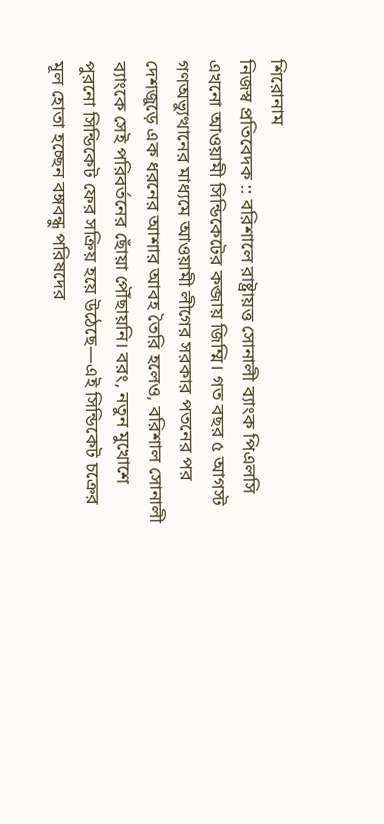শিরোনাম
নিজস্ব প্রতিবেদক :: বরিশালে রাষ্ট্রায়ত্ত সোনালী ব্যাংক পিএলসি এখনো আওয়ামী সিন্ডিকেটের কব্জায় জিম্মি। গত বছর ৫ আগস্ট গণঅভ্যুত্থানের মাধ্যমে আওয়ামী লীগের সরকার পতনের পর দেশজুড়ে এক ধরনের আশার আবহ তৈরি হলেও, বরিশাল সোনালী ব্যাংকে সেই পরিবর্তনের ছোঁয়া পৌঁছায়নি। বরং, নতুন মুখোশে পুরনো সিন্ডিকেট ফের সক্রিয় হয়ে উঠেছে—এই সিন্ডিকেট চক্রের মূল হোতা হচ্ছেন বঙ্গবন্ধু পরিষদের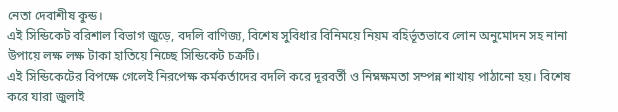নেতা দেবাশীষ কুন্ড।
এই সিন্ডিকেট বরিশাল বিভাগ জুড়ে, বদলি বাণিজ্য, বিশেষ সুবিধার বিনিময়ে নিয়ম বহির্ভূতভাবে লোন অনুমোদন সহ নানা উপায়ে লক্ষ লক্ষ টাকা হাতিয়ে নিচ্ছে সিন্ডিকেট চক্রটি।
এই সিন্ডিকেটের বিপক্ষে গেলেই নিরপেক্ষ কর্মকর্তাদের বদলি করে দূরবর্তী ও নিম্নক্ষমতা সম্পন্ন শাখায় পাঠানো হয়। বিশেষ করে যারা জুলাই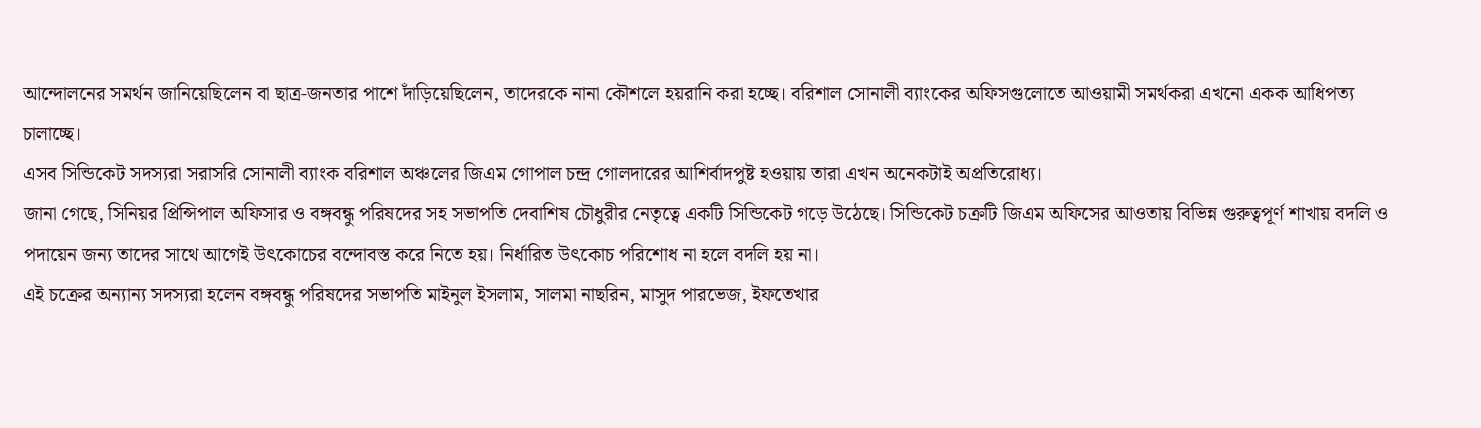আন্দোলনের সমর্থন জানিয়েছিলেন বা ছাত্র-জনতার পাশে দাঁড়িয়েছিলেন, তাদেরকে নানা কৌশলে হয়রানি করা হচ্ছে। বরিশাল সোনালী ব্যাংকের অফিসগুলোতে আওয়ামী সমর্থকরা এখনো একক আধিপত্য চালাচ্ছে।
এসব সিন্ডিকেট সদস্যরা সরাসরি সোনালী ব্যাংক বরিশাল অঞ্চলের জিএম গোপাল চন্দ্র গোলদারের আশির্বাদপুষ্ট হওয়ায় তারা এখন অনেকটাই অপ্রতিরোধ্য।
জানা গেছে, সিনিয়র প্রিন্সিপাল অফিসার ও বঙ্গবন্ধু পরিষদের সহ সভাপতি দেবাশিষ চৌধুরীর নেতৃত্বে একটি সিন্ডিকেট গড়ে উঠেছে। সিন্ডিকেট চক্রটি জিএম অফিসের আওতায় বিভিন্ন গুরুত্বপূর্ণ শাখায় বদলি ও পদায়েন জন্য তাদের সাথে আগেই উৎকোচের বন্দোবস্ত করে নিতে হয়। নির্ধারিত উৎকোচ পরিশোধ না হলে বদলি হয় না।
এই চক্রের অন্যান্য সদস্যরা হলেন বঙ্গবন্ধু পরিষদের সভাপতি মাইনুল ইসলাম, সালমা নাছরিন, মাসুদ পারভেজ, ইফতেখার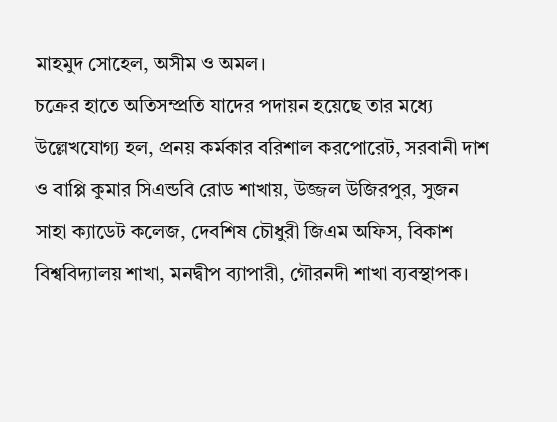মাহমুদ সোহেল, অসীম ও অমল।
চক্রের হাতে অতিসম্প্রতি যাদের পদায়ন হয়েছে তার মধ্যে উল্লেখযোগ্য হল, প্রনয় কর্মকার বরিশাল করপোরেট, সরবানী দাশ ও বাপ্পি কুমার সিএন্ডবি রোড শাখায়, উজ্জল উজিরপুর, সুজন সাহা ক্যাডেট কলেজ, দেবশিষ চৌধুরী জিএম অফিস, বিকাশ বিশ্ববিদ্যালয় শাখা, মনদ্বীপ ব্যাপারী, গৌরনদী শাখা ব্যবস্থাপক।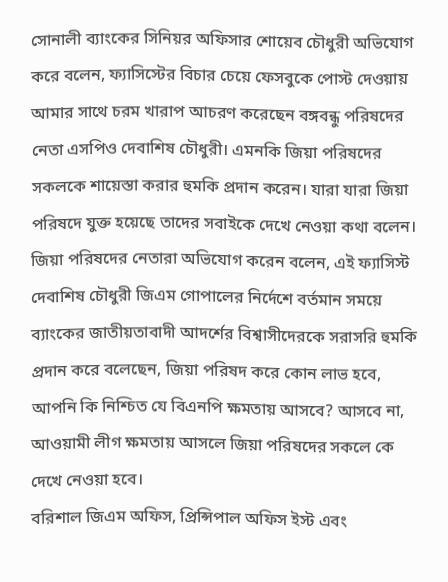সোনালী ব্যাংকের সিনিয়র অফিসার শোয়েব চৌধুরী অভিযোগ করে বলেন, ফ্যাসিস্টের বিচার চেয়ে ফেসবুকে পোস্ট দেওয়ায় আমার সাথে চরম খারাপ আচরণ করেছেন বঙ্গবন্ধু পরিষদের নেতা এসপিও দেবাশিষ চৌধুরী। এমনকি জিয়া পরিষদের সকলকে শায়েস্তা করার হুমকি প্রদান করেন। যারা যারা জিয়া পরিষদে যুক্ত হয়েছে তাদের সবাইকে দেখে নেওয়া কথা বলেন।
জিয়া পরিষদের নেতারা অভিযোগ করেন বলেন, এই ফ্যাসিস্ট দেবাশিষ চৌধুরী জিএম গোপালের নির্দেশে বর্তমান সময়ে ব্যাংকের জাতীয়তাবাদী আদর্শের বিশ্বাসীদেরকে সরাসরি হুমকি প্রদান করে বলেছেন, জিয়া পরিষদ করে কোন লাভ হবে, আপনি কি নিশ্চিত যে বিএনপি ক্ষমতায় আসবে? আসবে না, আওয়ামী লীগ ক্ষমতায় আসলে জিয়া পরিষদের সকলে কে দেখে নেওয়া হবে।
বরিশাল জিএম অফিস, প্রিন্সিপাল অফিস ইস্ট এবং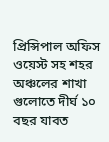প্রিন্সিপাল অফিস ওয়েস্ট সহ শহর অঞ্চলের শাখা গুলোতে দীর্ঘ ১০ বছর যাবত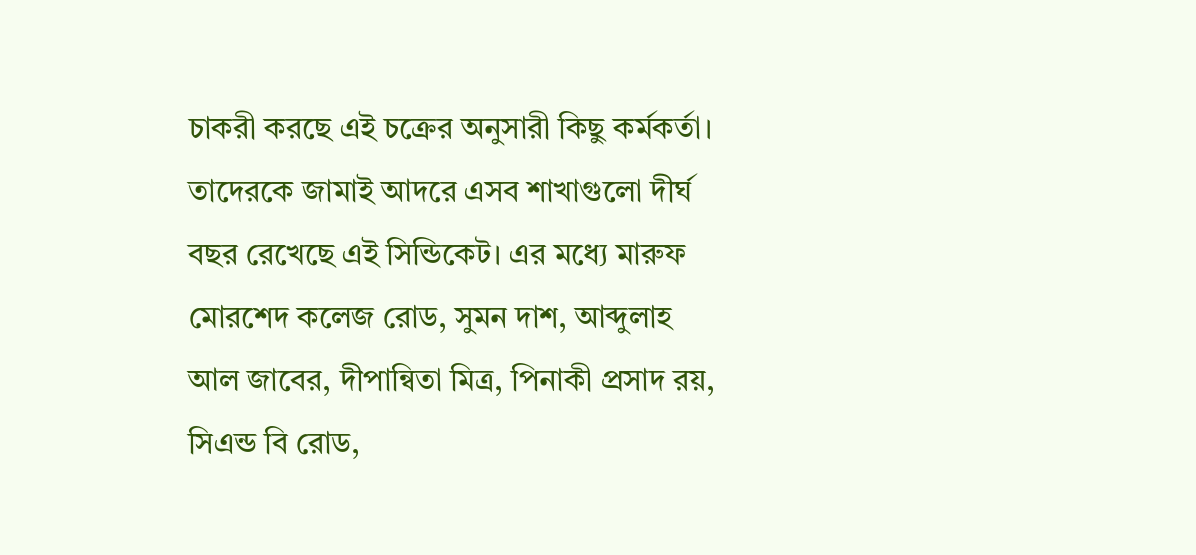চাকরী করছে এই চক্রের অনুসারী কিছু কর্মকর্তা। তাদেরকে জামাই আদরে এসব শাখাগুলো দীর্ঘ বছর রেখেছে এই সিন্ডিকেট। এর মধ্যে মারুফ মোরশেদ কলেজ রোড, সুমন দাশ, আব্দুলাহ আল জাবের, দীপান্বিতা মিত্র, পিনাকী প্রসাদ রয়, সিএন্ড বি রোড,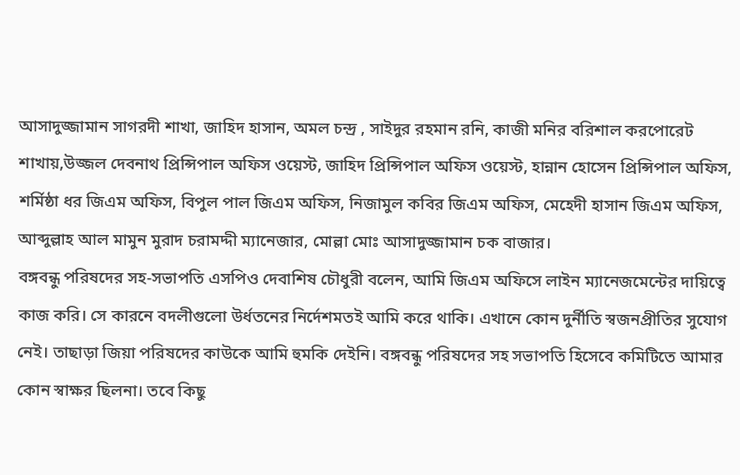আসাদুজ্জামান সাগরদী শাখা, জাহিদ হাসান, অমল চন্দ্র , সাইদুর রহমান রনি, কাজী মনির বরিশাল করপোরেট শাখায়,উজ্জল দেবনাথ প্রিন্সিপাল অফিস ওয়েস্ট, জাহিদ প্রিন্সিপাল অফিস ওয়েস্ট, হান্নান হোসেন প্রিন্সিপাল অফিস, শর্মিষ্ঠা ধর জিএম অফিস, বিপুল পাল জিএম অফিস, নিজামুল কবির জিএম অফিস, মেহেদী হাসান জিএম অফিস, আব্দুল্লাহ আল মামুন মুরাদ চরামদ্দী ম্যানেজার, মোল্লা মোঃ আসাদুজ্জামান চক বাজার।
বঙ্গবন্ধু পরিষদের সহ-সভাপতি এসপিও দেবাশিষ চৌধুরী বলেন, আমি জিএম অফিসে লাইন ম্যানেজমেন্টের দায়িত্বে কাজ করি। সে কারনে বদলীগুলো উর্ধতনের নির্দেশমতই আমি করে থাকি। এখানে কোন দুর্নীতি স্বজনপ্রীতির সুযোগ নেই। তাছাড়া জিয়া পরিষদের কাউকে আমি হুমকি দেইনি। বঙ্গবন্ধু পরিষদের সহ সভাপতি হিসেবে কমিটিতে আমার কোন স্বাক্ষর ছিলনা। তবে কিছু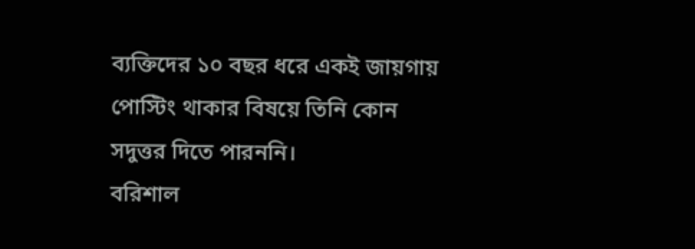ব্যক্তিদের ১০ বছর ধরে একই জায়গায় পোস্টিং থাকার বিষয়ে তিনি কোন সদুত্তর দিতে পারননি।
বরিশাল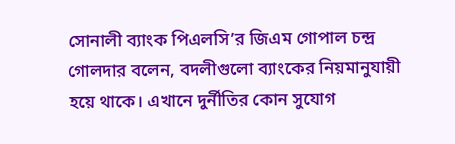সোনালী ব্যাংক পিএলসি’র জিএম গোপাল চন্দ্র গোলদার বলেন, বদলীগুলো ব্যাংকের নিয়মানুযায়ী হয়ে থাকে। এখানে দুর্নীতির কোন সুযোগ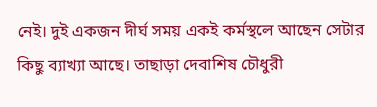নেই। দুই একজন দীর্ঘ সময় একই কর্মস্থলে আছেন সেটার কিছু ব্যাখ্যা আছে। তাছাড়া দেবাশিষ চৌধুরী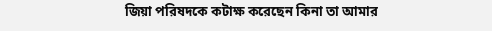জিয়া পরিষদকে কটাক্ষ করেছেন কিনা তা আমার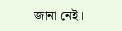জানা নেই।